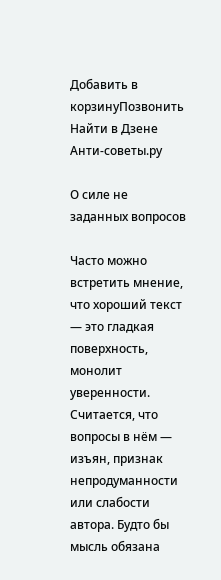Добавить в корзинуПозвонить
Найти в Дзене
Анти-советы.ру

О силе не заданных вопросов

Часто можно встретить мнение, что хороший текст — это гладкая поверхность, монолит уверенности. Считается, что вопросы в нём — изъян, признак непродуманности или слабости автора. Будто бы мысль обязана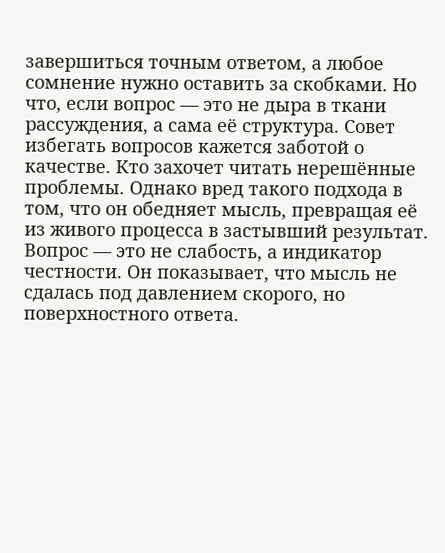завершиться точным ответом, а любое сомнение нужно оставить за скобками. Но что, если вопрос — это не дыра в ткани рассуждения, а сама её структура. Совет избегать вопросов кажется заботой о качестве. Кто захочет читать нерешённые проблемы. Однако вред такого подхода в том, что он обедняет мысль, превращая её из живого процесса в застывший результат. Вопрос — это не слабость, а индикатор честности. Он показывает, что мысль не сдалась под давлением скорого, но поверхностного ответа.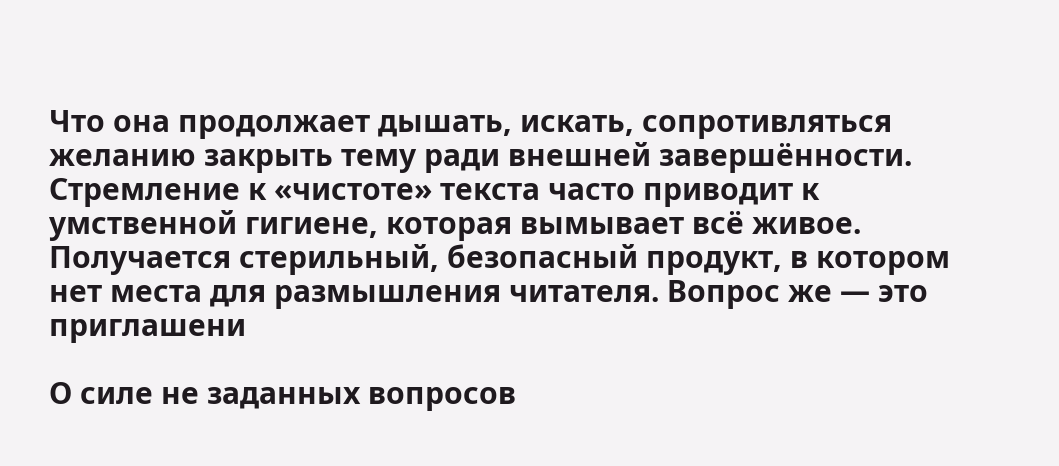Что она продолжает дышать, искать, сопротивляться желанию закрыть тему ради внешней завершённости. Стремление к «чистоте» текста часто приводит к умственной гигиене, которая вымывает всё живое. Получается стерильный, безопасный продукт, в котором нет места для размышления читателя. Вопрос же — это приглашени

О силе не заданных вопросов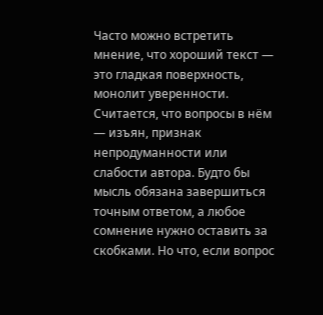Часто можно встретить мнение, что хороший текст — это гладкая поверхность, монолит уверенности. Считается, что вопросы в нём — изъян, признак непродуманности или слабости автора. Будто бы мысль обязана завершиться точным ответом, а любое сомнение нужно оставить за скобками. Но что, если вопрос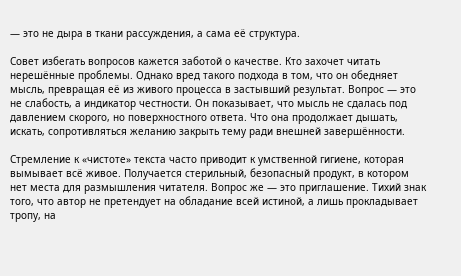— это не дыра в ткани рассуждения, а сама её структура.

Совет избегать вопросов кажется заботой о качестве. Кто захочет читать нерешённые проблемы. Однако вред такого подхода в том, что он обедняет мысль, превращая её из живого процесса в застывший результат. Вопрос — это не слабость, а индикатор честности. Он показывает, что мысль не сдалась под давлением скорого, но поверхностного ответа. Что она продолжает дышать, искать, сопротивляться желанию закрыть тему ради внешней завершённости.

Стремление к «чистоте» текста часто приводит к умственной гигиене, которая вымывает всё живое. Получается стерильный, безопасный продукт, в котором нет места для размышления читателя. Вопрос же — это приглашение. Тихий знак того, что автор не претендует на обладание всей истиной, а лишь прокладывает тропу, на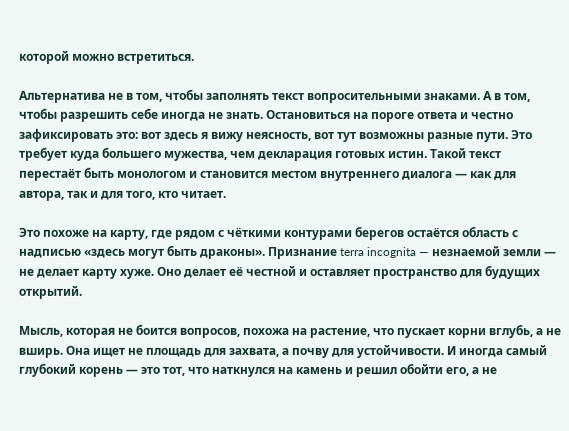которой можно встретиться.

Альтернатива не в том, чтобы заполнять текст вопросительными знаками. А в том, чтобы разрешить себе иногда не знать. Остановиться на пороге ответа и честно зафиксировать это: вот здесь я вижу неясность, вот тут возможны разные пути. Это требует куда большего мужества, чем декларация готовых истин. Такой текст перестаёт быть монологом и становится местом внутреннего диалога — как для автора, так и для того, кто читает.

Это похоже на карту, где рядом с чёткими контурами берегов остаётся область с надписью «здесь могут быть драконы». Признание terra incognita — незнаемой земли — не делает карту хуже. Оно делает её честной и оставляет пространство для будущих открытий.

Мысль, которая не боится вопросов, похожа на растение, что пускает корни вглубь, а не вширь. Она ищет не площадь для захвата, а почву для устойчивости. И иногда самый глубокий корень — это тот, что наткнулся на камень и решил обойти его, а не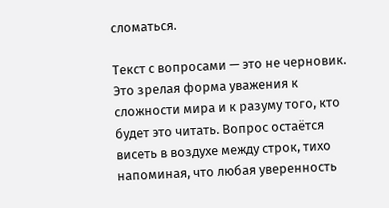сломаться.

Текст с вопросами — это не черновик. Это зрелая форма уважения к сложности мира и к разуму того, кто будет это читать. Вопрос остаётся висеть в воздухе между строк, тихо напоминая, что любая уверенность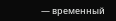— временный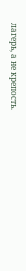лагерь, а не крепость.